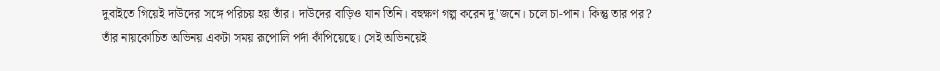দুবাইতে গিয়েই দাউদের সঙ্গে পরিচয় হয় তাঁর। দাউদের বাড়িও যান তিনি। বহুক্ষণ গল্প করেন দু'জনে। চলে চা-পান। কিন্তু তার পর?
তাঁর নায়কোচিত অভিনয় একটা সময় রূপোলি পর্দা কাঁপিয়েছে। সেই অভিনয়েই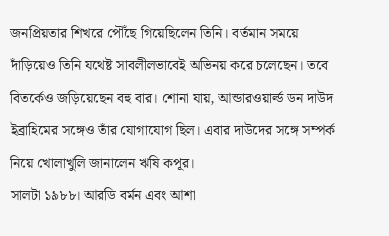জনপ্রিয়তার শিখরে পৌঁছে গিয়েছিলেন তিনি। বর্তমান সময়ে দাঁড়িয়েও তিনি যথেষ্ট সাবলীলভাবেই অভিনয় করে চলেছেন। তবে বিতর্কেও জড়িয়েছেন বহু বার। শোনা যায়, আন্ডারওয়ার্ল্ড ডন দাউদ ইব্রাহিমের সঙ্গেও তাঁর যোগাযোগ ছিল। এবার দাউদের সঙ্গে সম্পর্ক নিয়ে খোলাখুলি জানালেন ঋষি কপূর।
সালটা ১৯৮৮। আরডি বর্মন এবং আশা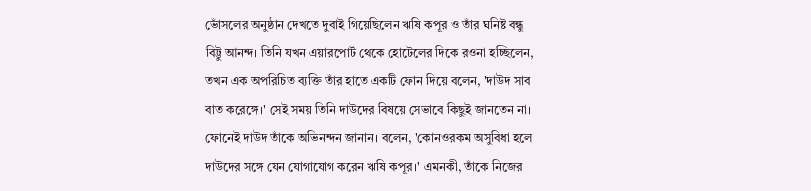ভোঁসলের অনুষ্ঠান দেখতে দুবাই গিয়েছিলেন ঋষি কপূর ও তাঁর ঘনিষ্ট বন্ধু বিট্টু আনন্দ। তিনি যখন এয়ারপোর্ট থেকে হোটেলের দিকে রওনা হচ্ছিলেন, তখন এক অপরিচিত ব্যক্তি তাঁর হাতে একটি ফোন দিয়ে বলেন, 'দাউদ সাব বাত করেঙ্গে।' সেই সময় তিনি দাউদের বিষয়ে সেভাবে কিছুই জানতেন না।
ফোনেই দাউদ তাঁকে অভিনন্দন জানান। বলেন, 'কোনওরকম অসুবিধা হলে দাউদের সঙ্গে যেন যোগাযোগ করেন ঋষি কপূর।' এমনকী, তাঁকে নিজের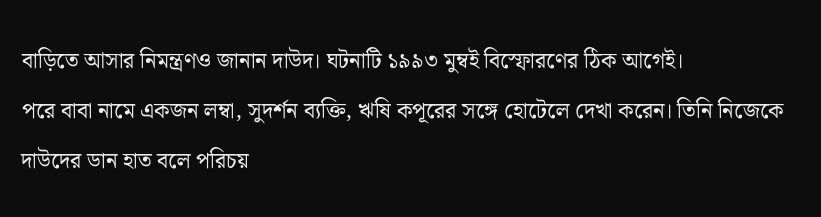বাড়িতে আসার নিমন্ত্রণও জানান দাউদ। ঘটনাটি ১৯৯৩ মুম্বই বিস্ফোরণের ঠিক আগেই।
পরে বাবা নামে একজন লম্বা, সুদর্শন ব্যক্তি, ঋষি কপূরের সঙ্গে হোটেলে দেখা করেন। তিনি নিজেকে দাউদের ডান হাত বলে পরিচয়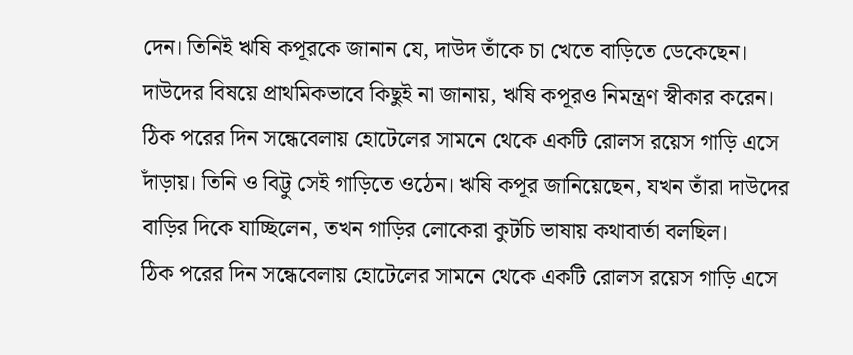দেন। তিনিই ঋষি কপূরকে জানান যে, দাউদ তাঁকে চা খেতে বাড়িতে ডেকেছেন। দাউদের বিষয়ে প্রাথমিকভাবে কিছুই না জানায়, ঋষি কপূরও নিমন্ত্রণ স্বীকার করেন।
ঠিক পরের দিন সন্ধেবেলায় হোটেলের সামনে থেকে একটি রোলস রয়েস গাড়ি এসে দাঁড়ায়। তিনি ও বিট্টু সেই গাড়িতে ওঠেন। ঋষি কপূর জানিয়েছেন, যখন তাঁরা দাউদের বাড়ির দিকে যাচ্ছিলেন, তখন গাড়ির লোকেরা কুটচি ভাষায় কথাবার্তা বলছিল।
ঠিক পরের দিন সন্ধেবেলায় হোটেলের সামনে থেকে একটি রোলস রয়েস গাড়ি এসে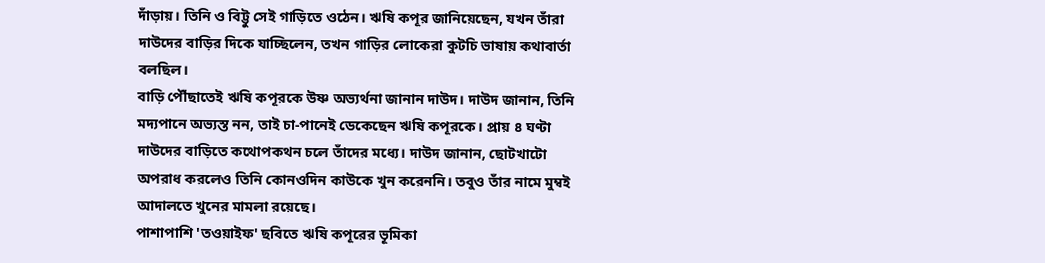দাঁড়ায়। তিনি ও বিট্টু সেই গাড়িতে ওঠেন। ঋষি কপূর জানিয়েছেন, যখন তাঁরা দাউদের বাড়ির দিকে যাচ্ছিলেন, তখন গাড়ির লোকেরা কুটচি ভাষায় কথাবার্তা বলছিল।
বাড়ি পৌঁছাতেই ঋষি কপূরকে উষ্ণ অভ্যর্থনা জানান দাউদ। দাউদ জানান, তিনি মদ্যপানে অভ্যস্ত নন, তাই চা-পানেই ডেকেছেন ঋষি কপূরকে। প্রায় ৪ ঘণ্টা দাউদের বাড়িতে কথোপকথন চলে তাঁদের মধ্যে। দাউদ জানান, ছোটখাটো অপরাধ করলেও তিনি কোনওদিন কাউকে খুন করেননি। তবুও তাঁর নামে মুম্বই আদালতে খুনের মামলা রয়েছে।
পাশাপাশি 'তওয়াইফ' ছবিতে ঋষি কপূরের ভূমিকা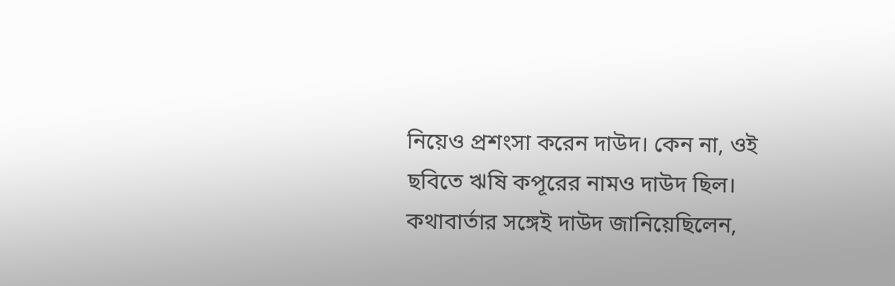নিয়েও প্রশংসা করেন দাউদ। কেন না, ওই ছবিতে ঋষি কপূরের নামও দাউদ ছিল। কথাবার্তার সঙ্গেই দাউদ জানিয়েছিলেন,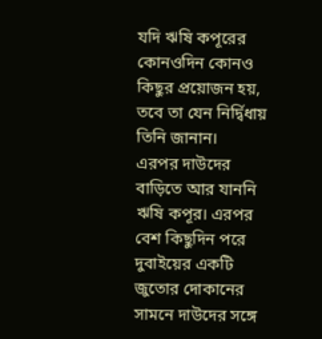যদি ঋষি কপূরের কোনওদিন কোনও কিছুর প্রয়োজন হয়, তবে তা যেন নির্দ্বিধায় তিনি জানান।
এরপর দাউদের বাড়িতে আর যাননি ঋষি কপূর। এরপর বেশ কিছুদিন পরে দুবাইয়ের একটি জুতোর দোকানের সামনে দাউদের সঙ্গে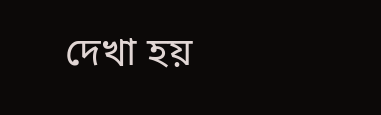দেখা হয়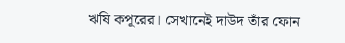ঋষি কপূরের। সেখানেই দাউদ তাঁর ফোন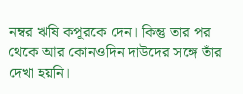নম্বর ঋষি কপূরকে দেন। কিন্তু তার পর থেকে আর কোনওদিন দাউদের সঙ্গে তাঁর দেখা হয়নি।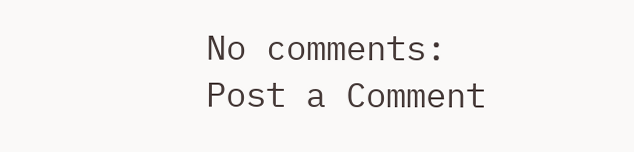No comments:
Post a Comment